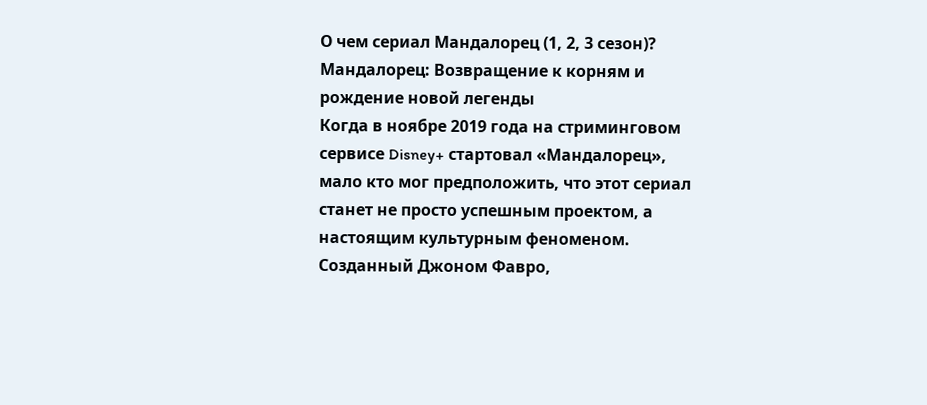О чем сериал Мандалорец (1, 2, 3 сезон)?
Мандалорец: Возвращение к корням и рождение новой легенды
Когда в ноябре 2019 года на стриминговом сервисе Disney+ стартовал «Мандалорец», мало кто мог предположить, что этот сериал станет не просто успешным проектом, а настоящим культурным феноменом. Созданный Джоном Фавро,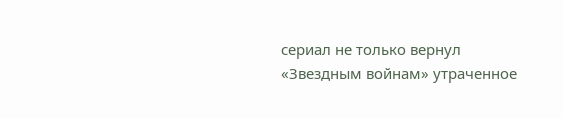сериал не только вернул «Звездным войнам» утраченное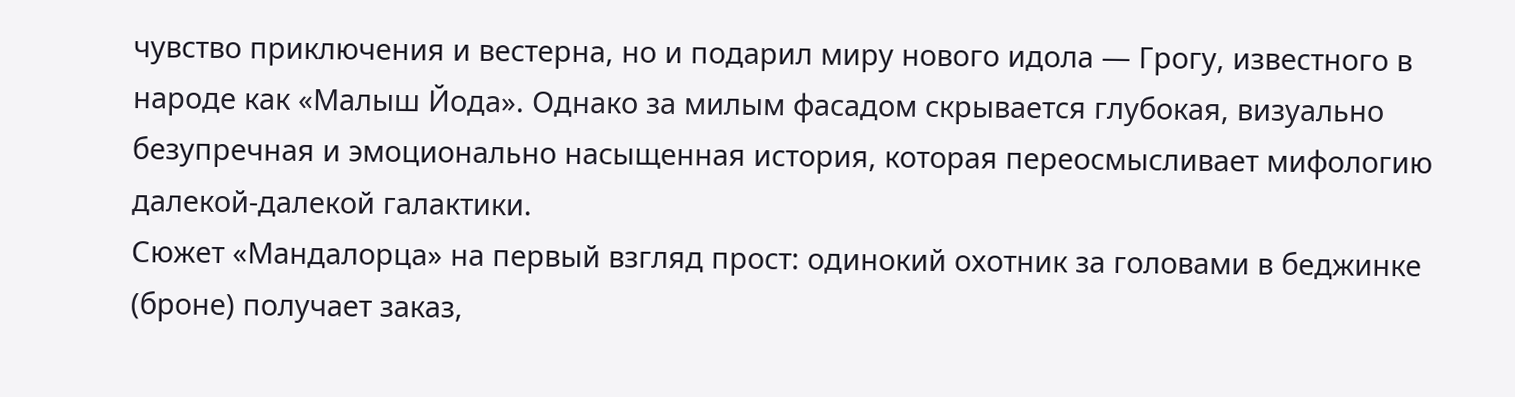чувство приключения и вестерна, но и подарил миру нового идола — Грогу, известного в народе как «Малыш Йода». Однако за милым фасадом скрывается глубокая, визуально безупречная и эмоционально насыщенная история, которая переосмысливает мифологию далекой-далекой галактики.
Сюжет «Мандалорца» на первый взгляд прост: одинокий охотник за головами в беджинке (броне) получает заказ,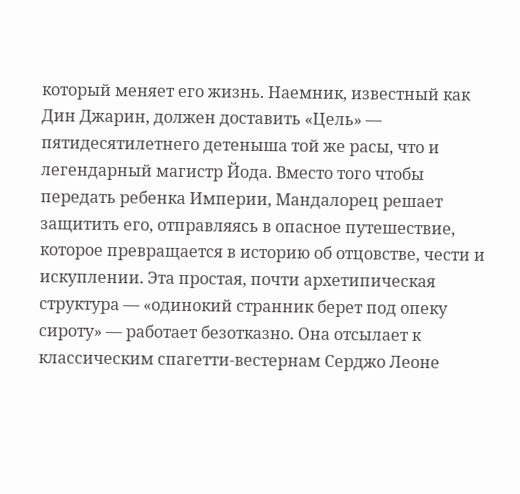который меняет его жизнь. Наемник, известный как Дин Джарин, должен доставить «Цель» — пятидесятилетнего детеныша той же расы, что и легендарный магистр Йода. Вместо того чтобы передать ребенка Империи, Мандалорец решает защитить его, отправляясь в опасное путешествие, которое превращается в историю об отцовстве, чести и искуплении. Эта простая, почти архетипическая структура — «одинокий странник берет под опеку сироту» — работает безотказно. Она отсылает к классическим спагетти-вестернам Серджо Леоне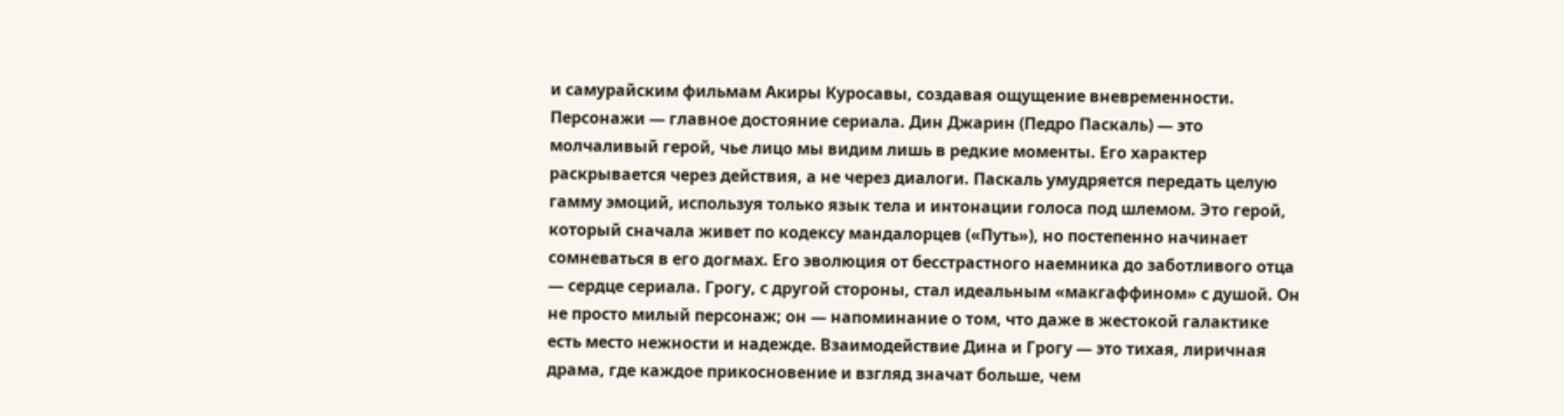и самурайским фильмам Акиры Куросавы, создавая ощущение вневременности.
Персонажи — главное достояние сериала. Дин Джарин (Педро Паскаль) — это молчаливый герой, чье лицо мы видим лишь в редкие моменты. Его характер раскрывается через действия, а не через диалоги. Паскаль умудряется передать целую гамму эмоций, используя только язык тела и интонации голоса под шлемом. Это герой, который сначала живет по кодексу мандалорцев («Путь»), но постепенно начинает сомневаться в его догмах. Его эволюция от бесстрастного наемника до заботливого отца — сердце сериала. Грогу, с другой стороны, стал идеальным «макгаффином» с душой. Он не просто милый персонаж; он — напоминание о том, что даже в жестокой галактике есть место нежности и надежде. Взаимодействие Дина и Грогу — это тихая, лиричная драма, где каждое прикосновение и взгляд значат больше, чем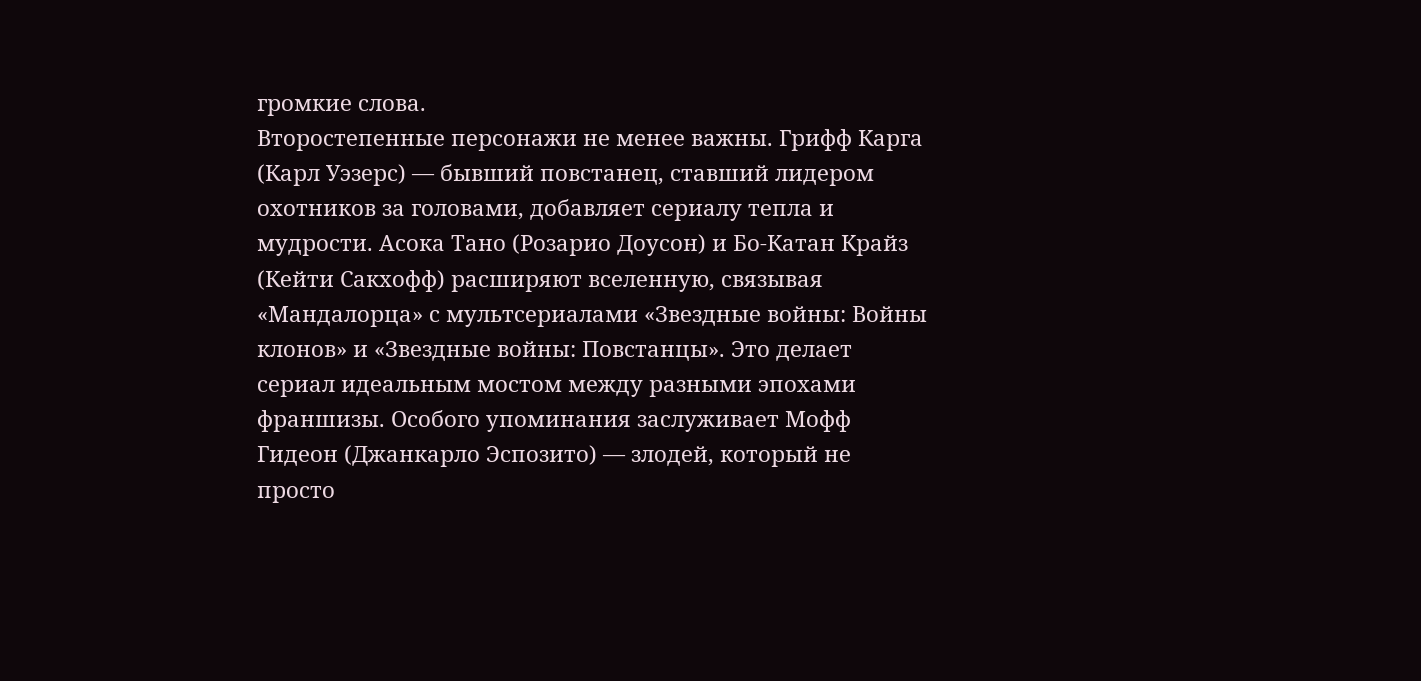громкие слова.
Второстепенные персонажи не менее важны. Грифф Карга (Карл Уэзерс) — бывший повстанец, ставший лидером охотников за головами, добавляет сериалу тепла и мудрости. Асока Тано (Розарио Доусон) и Бо-Катан Крайз (Кейти Сакхофф) расширяют вселенную, связывая «Мандалорца» с мультсериалами «Звездные войны: Войны клонов» и «Звездные войны: Повстанцы». Это делает сериал идеальным мостом между разными эпохами франшизы. Особого упоминания заслуживает Мофф Гидеон (Джанкарло Эспозито) — злодей, который не просто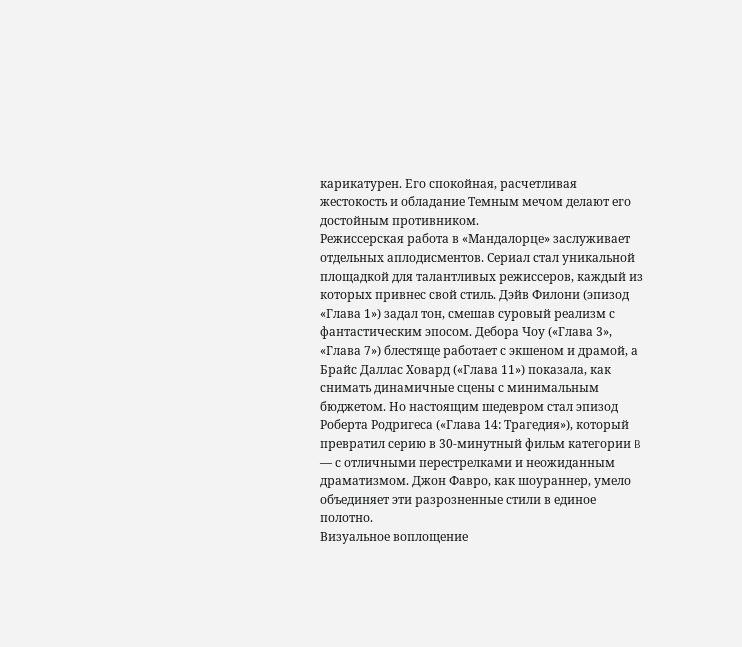карикатурен. Его спокойная, расчетливая жестокость и обладание Темным мечом делают его достойным противником.
Режиссерская работа в «Мандалорце» заслуживает отдельных аплодисментов. Сериал стал уникальной площадкой для талантливых режиссеров, каждый из которых привнес свой стиль. Дэйв Филони (эпизод «Глава 1») задал тон, смешав суровый реализм с фантастическим эпосом. Дебора Чоу («Глава 3», «Глава 7») блестяще работает с экшеном и драмой, а Брайс Даллас Ховард («Глава 11») показала, как снимать динамичные сцены с минимальным бюджетом. Но настоящим шедевром стал эпизод Роберта Родригеса («Глава 14: Трагедия»), который превратил серию в 30-минутный фильм категории B — с отличными перестрелками и неожиданным драматизмом. Джон Фавро, как шоураннер, умело объединяет эти разрозненные стили в единое полотно.
Визуальное воплощение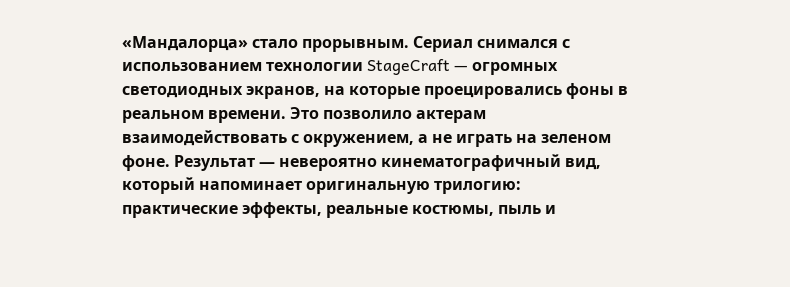«Мандалорца» стало прорывным. Сериал снимался с использованием технологии StageCraft — огромных светодиодных экранов, на которые проецировались фоны в реальном времени. Это позволило актерам взаимодействовать с окружением, а не играть на зеленом фоне. Результат — невероятно кинематографичный вид, который напоминает оригинальную трилогию: практические эффекты, реальные костюмы, пыль и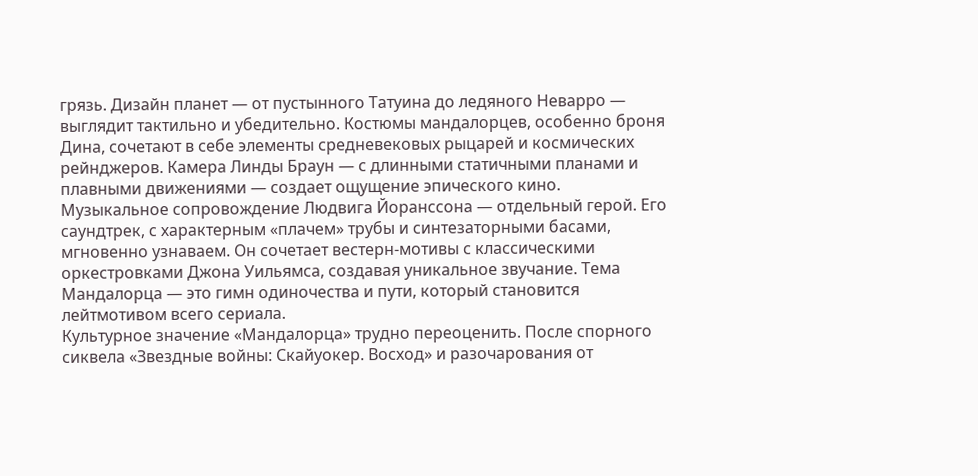грязь. Дизайн планет — от пустынного Татуина до ледяного Неварро — выглядит тактильно и убедительно. Костюмы мандалорцев, особенно броня Дина, сочетают в себе элементы средневековых рыцарей и космических рейнджеров. Камера Линды Браун — с длинными статичными планами и плавными движениями — создает ощущение эпического кино.
Музыкальное сопровождение Людвига Йоранссона — отдельный герой. Его саундтрек, с характерным «плачем» трубы и синтезаторными басами, мгновенно узнаваем. Он сочетает вестерн-мотивы с классическими оркестровками Джона Уильямса, создавая уникальное звучание. Тема Мандалорца — это гимн одиночества и пути, который становится лейтмотивом всего сериала.
Культурное значение «Мандалорца» трудно переоценить. После спорного сиквела «Звездные войны: Скайуокер. Восход» и разочарования от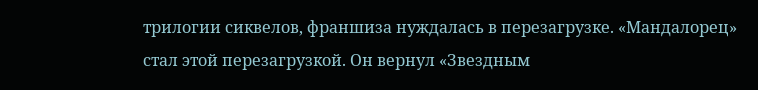трилогии сиквелов, франшиза нуждалась в перезагрузке. «Мандалорец» стал этой перезагрузкой. Он вернул «Звездным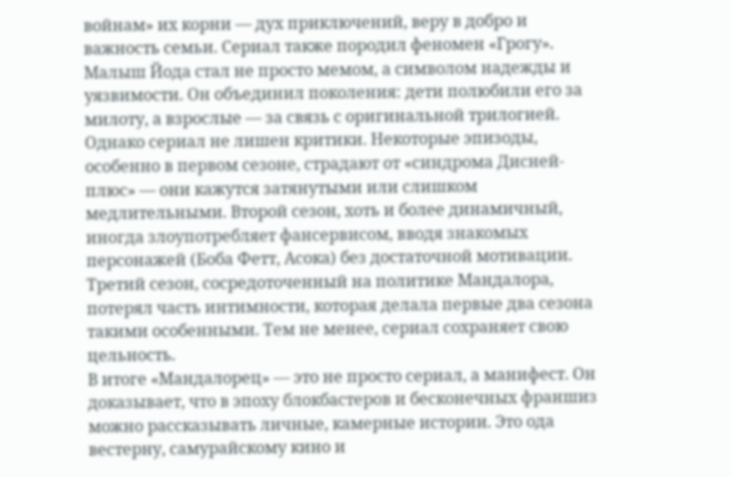войнам» их корни — дух приключений, веру в добро и важность семьи. Сериал также породил феномен «Грогу». Малыш Йода стал не просто мемом, а символом надежды и уязвимости. Он объединил поколения: дети полюбили его за милоту, а взрослые — за связь с оригинальной трилогией.
Однако сериал не лишен критики. Некоторые эпизоды, особенно в первом сезоне, страдают от «синдрома Дисней-плюс» — они кажутся затянутыми или слишком медлительными. Второй сезон, хоть и более динамичный, иногда злоупотребляет фансервисом, вводя знакомых персонажей (Боба Фетт, Асока) без достаточной мотивации. Третий сезон, сосредоточенный на политике Мандалора, потерял часть интимности, которая делала первые два сезона такими особенными. Тем не менее, сериал сохраняет свою цельность.
В итоге «Мандалорец» — это не просто сериал, а манифест. Он доказывает, что в эпоху блокбастеров и бесконечных франшиз можно рассказывать личные, камерные истории. Это ода вестерну, самурайскому кино и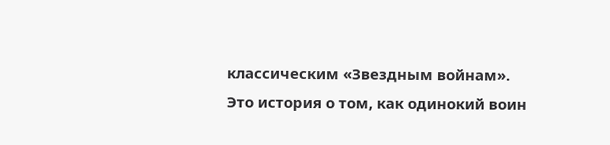классическим «Звездным войнам». Это история о том, как одинокий воин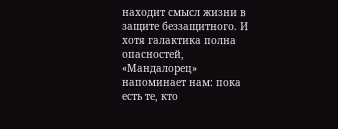находит смысл жизни в защите беззащитного. И хотя галактика полна опасностей, «Мандалорец» напоминает нам: пока есть те, кто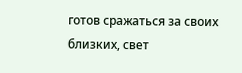готов сражаться за своих близких, свет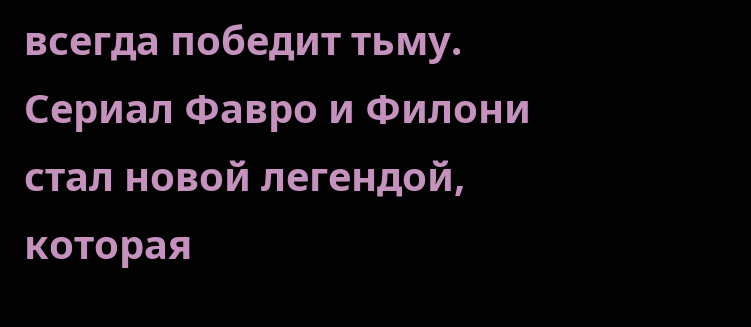всегда победит тьму. Сериал Фавро и Филони стал новой легендой, которая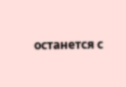останется с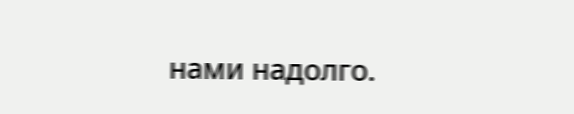нами надолго.